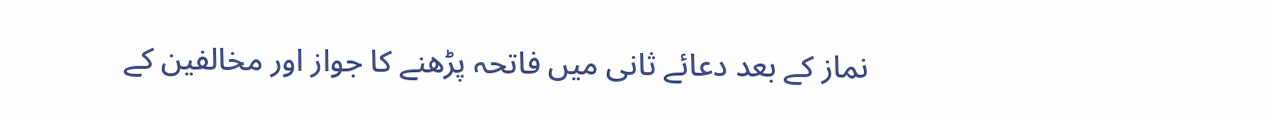نماز کے بعد دعائے ثانی میں فاتحہ پڑھنے کا جواز اور مخالفین کے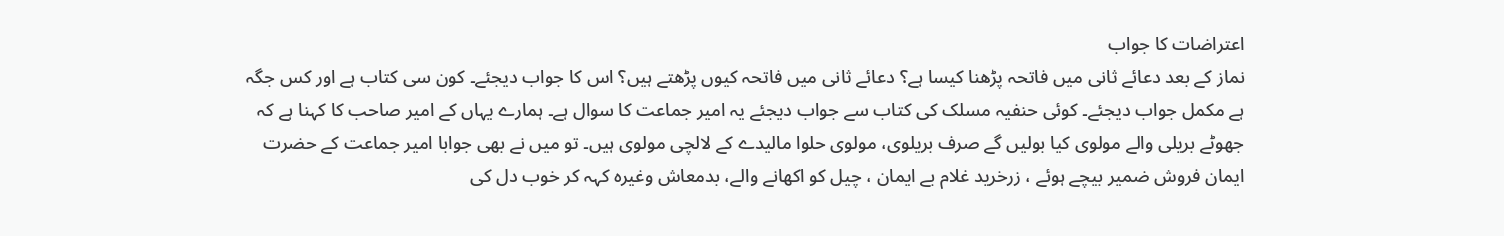اعتراضات کا جواب
نماز کے بعد دعائے ثانی میں فاتحہ پڑھنا کیسا ہے؟ دعائے ثانی میں فاتحہ کیوں پڑھتے ہیں؟ اس کا جواب دیجئے۔ کون سی کتاب ہے اور کس جگہ ہے مکمل جواب دیجئے۔ کوئی حنفیہ مسلک کی کتاب سے جواب دیجئے یہ امیر جماعت کا سوال ہے۔ ہمارے یہاں کے امیر صاحب کا کہنا ہے کہ جھوٹے بریلی والے مولوی کیا بولیں گے صرف بریلوی، مولوی حلوا مالیدے کے لالچی مولوی ہیں۔ تو میں نے بھی جوابا امیر جماعت کے حضرت ایمان فروش ضمیر بیچے ہوئے ، زرخرید غلام بے ایمان ، چیل کو اکھانے والے، بدمعاش وغیرہ کہہ کر خوب دل کی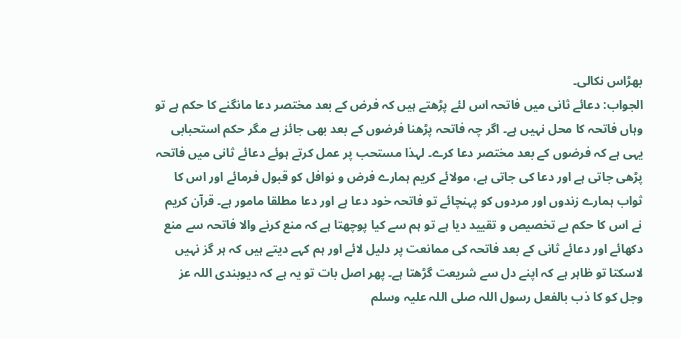بھڑاس نکالی۔
الجواب: دعائے ثانی میں فاتحہ اس لئے پڑھتے ہیں کہ فرض کے بعد مختصر دعا مانگنے کا حکم ہے تو وہاں فاتحہ کا محل نہیں ہے۔ اگر چہ فاتحہ پڑھنا فرضوں کے بعد بھی جائز ہے مگر حکم استحبابی یہی ہے کہ فرضوں کے بعد مختصر دعا کرے۔ لہذا مستحب پر عمل کرتے ہوئے دعائے ثانی میں فاتحہ پڑھی جاتی ہے اور دعا کی جاتی ہے، مولائے کریم ہمارے فرض و نوافل کو قبول فرمائے اور اس کا ثواب ہمارے زندوں اور مردوں کو پہنچائے تو فاتحہ خود دعا ہے اور دعا مطلقا مامور ہے۔ قرآن کریم نے اس کا حکم بے تخصیص و تقیید دیا ہے تو ہم سے کیا پوچھتا ہے کہ منع کرنے والا فاتحہ سے منع دکھائے اور دعائے ثانی کے بعد فاتحہ کی ممانعت پر دلیل لائے اور ہم کہے دیتے ہیں کہ ہر گز نہیں لاسکتا تو ظاہر ہے کہ اپنے دل سے شریعت گڑھتا ہے۔ پھر اصل بات تو یہ ہے کہ دیوبندی اللہ عز وجل کو کا ذب بالفعل رسول اللہ صلی اللہ علیہ وسلم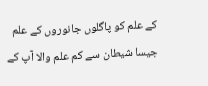کے علم کو پاگلوں جانوروں کے علم جیسا شیطان سے کم علم والا آپ کے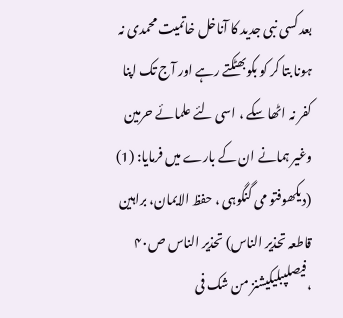بعد کسی نبی جدید کا آناخل خاتمیت محمدی نہ ہونا بتا کر کو بکوبھٹکتے رہے اور آج تک اپنا کفر نہ اٹھا سکے ، اسی لئے علمائے حرمین وغیر ہمانے ان کے بارے میں فرمایا: (1) (دیکھوفتو می گنگوہی ، حفظ الایمان، براہین قاطعہ تحذیر الناس) تحذیر الناس ص۴۰ ،فیصلپبلیکیشنز من شک فی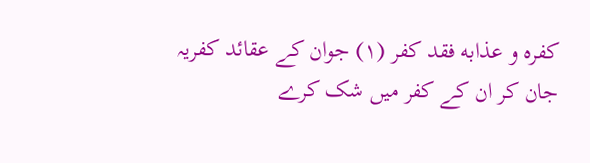کفرہ و عذابه فقد کفر (۱) جوان کے عقائد کفریہ جان کر ان کے کفر میں شک کرے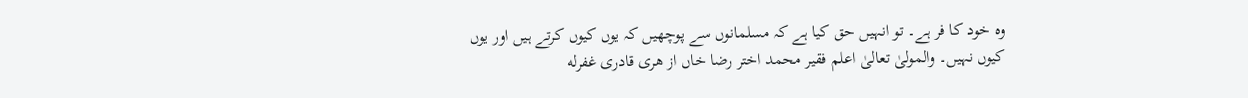وہ خود کا فر ہے۔ تو انہیں حق کیا ہے کہ مسلمانوں سے پوچھیں کہ یوں کیوں کرتے ہیں اور یوں کیوں نہیں۔ والمولیٰ تعالیٰ اعلم فقیر محمد اختر رضا خاں از هری قادری غفرله